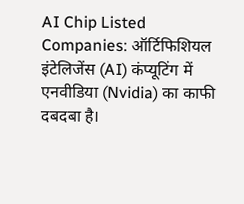AI Chip Listed Companies: ऑर्टिफिशियल इंटेलिजेंस (AI) कंप्यूटिंग में एनवीडिया (Nvidia) का काफी दबदबा है।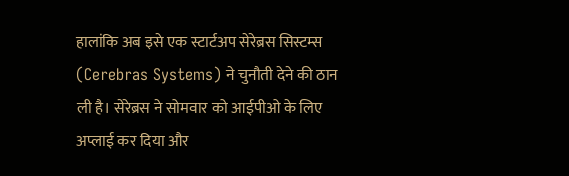हालांकि अब इसे एक स्टार्टअप सेरेब्रस सिस्टम्स (Cerebras Systems) ने चुनौती देने की ठान ली है। सेरेब्रस ने सोमवार को आईपीओ के लिए अप्लाई कर दिया और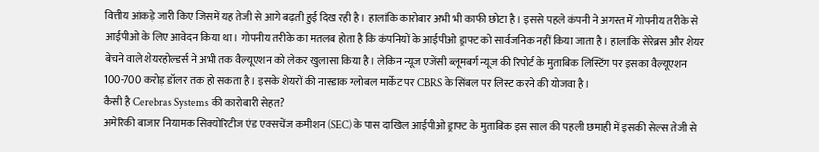वित्तीय आंकड़े जारी किए जिसमें यह तेजी से आगे बढ़ती हुई दिख रही है। हालांकि कारोबार अभी भी काफी छोटा है। इससे पहले कंपनी ने अगस्त में गोपनीय तरीके से आईपीओ के लिए आवेदन किया था। गोपनीय तरीके का मतलब होता है कि कंपनियों के आईपीओ ड्राफ्ट को सार्वजनिक नहीं किया जाता है। हालांकि सेरेब्रस और शेयर बेचने वाले शेयरहोल्डर्स ने अभी तक वैल्यूएशन को लेकर खुलासा किया है। लेकिन न्यूज एजेंसी ब्लूमबर्ग न्यूज की रिपोर्ट के मुताबिक लिस्टिंग पर इसका वैल्यूएशन 100-700 करोड़ डॉलर तक हो सकता है। इसके शेयरों की नास्डाक ग्लोबल मार्केट पर CBRS के सिंबल पर लिस्ट करने की योजवा है।
कैसी है Cerebras Systems की कारोबारी सेहत?
अमेरिकी बाजार नियामक सिक्योरिटीज एंड एक्सचेंज कमीशन (SEC) के पास दाखिल आईपीओ ड्राफ्ट के मुताबिक इस साल की पहली छमाही में इसकी सेल्स तेजी से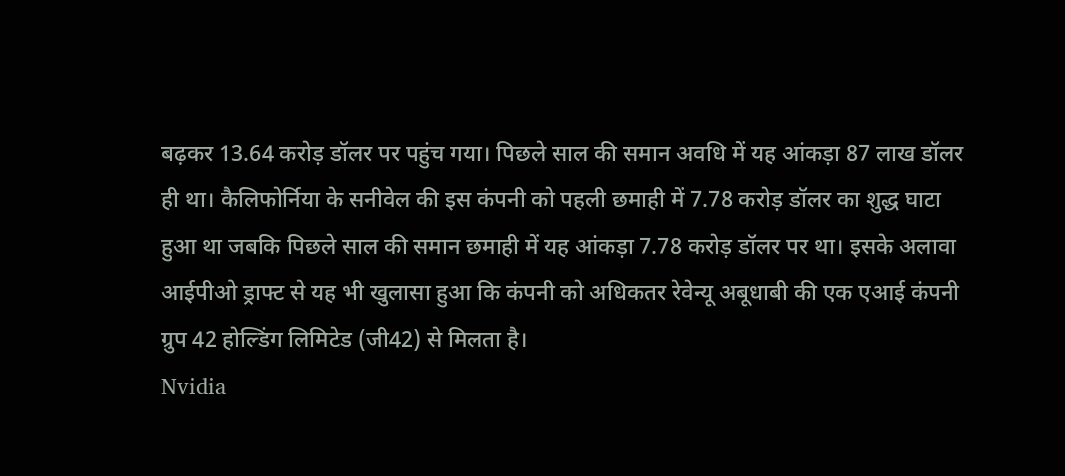बढ़कर 13.64 करोड़ डॉलर पर पहुंच गया। पिछले साल की समान अवधि में यह आंकड़ा 87 लाख डॉलर ही था। कैलिफोर्निया के सनीवेल की इस कंपनी को पहली छमाही में 7.78 करोड़ डॉलर का शुद्ध घाटा हुआ था जबकि पिछले साल की समान छमाही में यह आंकड़ा 7.78 करोड़ डॉलर पर था। इसके अलावा आईपीओ ड्राफ्ट से यह भी खुलासा हुआ कि कंपनी को अधिकतर रेवेन्यू अबूधाबी की एक एआई कंपनी ग्रुप 42 होल्डिंग लिमिटेड (जी42) से मिलता है।
Nvidia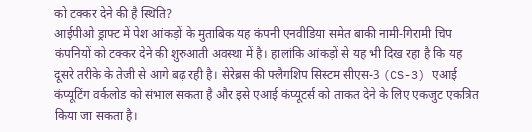को टक्कर देने की है स्थिति?
आईपीओ ड्राफ्ट में पेश आंकड़ों के मुताबिक यह कंपनी एनवीडिया समेत बाकी नामी-गिरामी चिप कंपनियों को टक्कर देने की शुरुआती अवस्था में है। हालांकि आंकड़ों से यह भी दिख रहा है कि यह दूसरे तरीके के तेजी से आगे बढ़ रही है। सेरेब्रस की फ्लैगशिप सिस्टम सीएस-3 (CS-3) एआई कंप्यूटिंग वर्कलोड को संभाल सकता है और इसे एआई कंप्यूटर्स को ताकत देने के लिए एकजुट एकत्रित किया जा सकता है।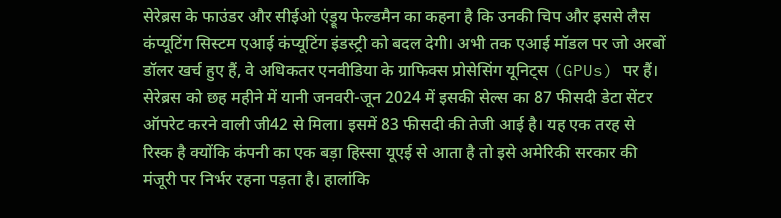सेरेब्रस के फाउंडर और सीईओ एंड्रूय फेल्डमैन का कहना है कि उनकी चिप और इससे लैस कंप्यूटिंग सिस्टम एआई कंप्यूटिंग इंडस्ट्री को बदल देगी। अभी तक एआई मॉडल पर जो अरबों डॉलर खर्च हुए हैं, वे अधिकतर एनवीडिया के ग्राफिक्स प्रोसेसिंग यूनिट्स (GPUs) पर हैं।
सेरेब्रस को छह महीने में यानी जनवरी-जून 2024 में इसकी सेल्स का 87 फीसदी डेटा सेंटर ऑपरेट करने वाली जी42 से मिला। इसमें 83 फीसदी की तेजी आई है। यह एक तरह से रिस्क है क्योंकि कंपनी का एक बड़ा हिस्सा यूएई से आता है तो इसे अमेरिकी सरकार की मंजूरी पर निर्भर रहना पड़ता है। हालांकि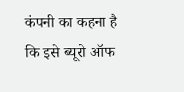कंपनी का कहना है कि इसे ब्यूरो ऑफ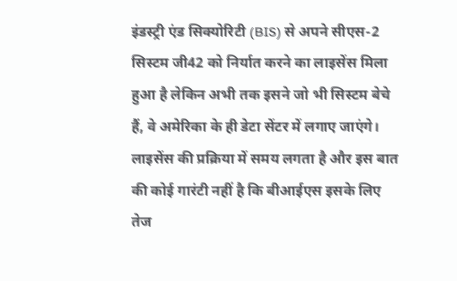इंडस्ट्री एंड सिक्योरिटी (BIS) से अपने सीएस-2 सिस्टम जी42 को निर्यात करने का लाइसेंस मिला हुआ है लेकिन अभी तक इसने जो भी सिस्टम बेचे हैं, वे अमेरिका के ही डेटा सेंटर में लगाए जाएंगे। लाइसेंस की प्रक्रिया में समय लगता है और इस बात की कोई गारंटी नहीं है कि बीआईएस इसके लिए तेज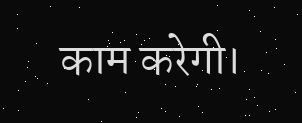काम करेगी।